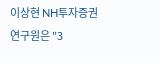이상현 NH투자증권 연구원은 "3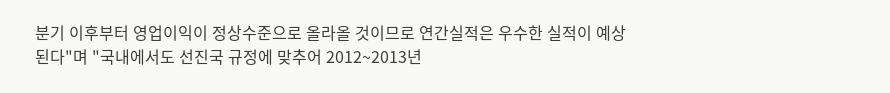분기 이후부터 영업이익이 정상수준으로 올라올 것이므로 연간실적은 우수한 실적이 예상된다"며 "국내에서도 선진국 규정에 맞추어 2012~2013년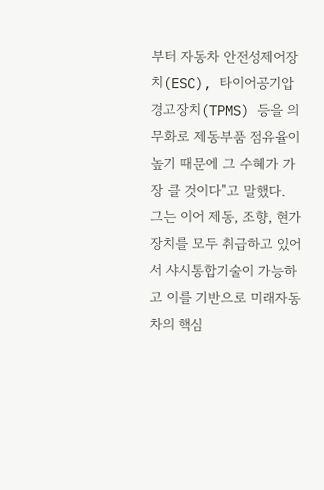부터 자동차 안전성제어장치(ESC), 타이어공기압경고장치(TPMS) 등을 의무화로 제동부품 점유율이 높기 때문에 그 수혜가 가장 클 것이다"고 말했다.
그는 이어 제동, 조향, 현가장치를 모두 취급하고 있어서 샤시통합기술이 가능하고 이를 기반으로 미래자동차의 핵심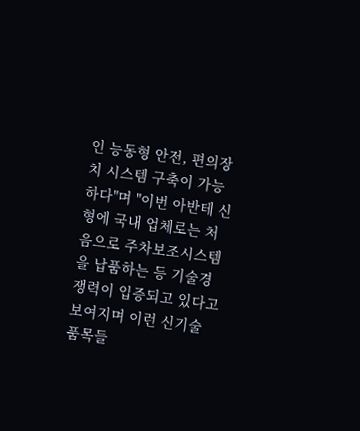인 능동형 안전, 편의장치 시스템 구축이 가능하다"며 "이번 아반테 신형에 국내 업체로는 처음으로 주차보조시스템을 납품하는 등 기술경쟁력이 입증되고 있다고 보여지며 이런 신기술 품목들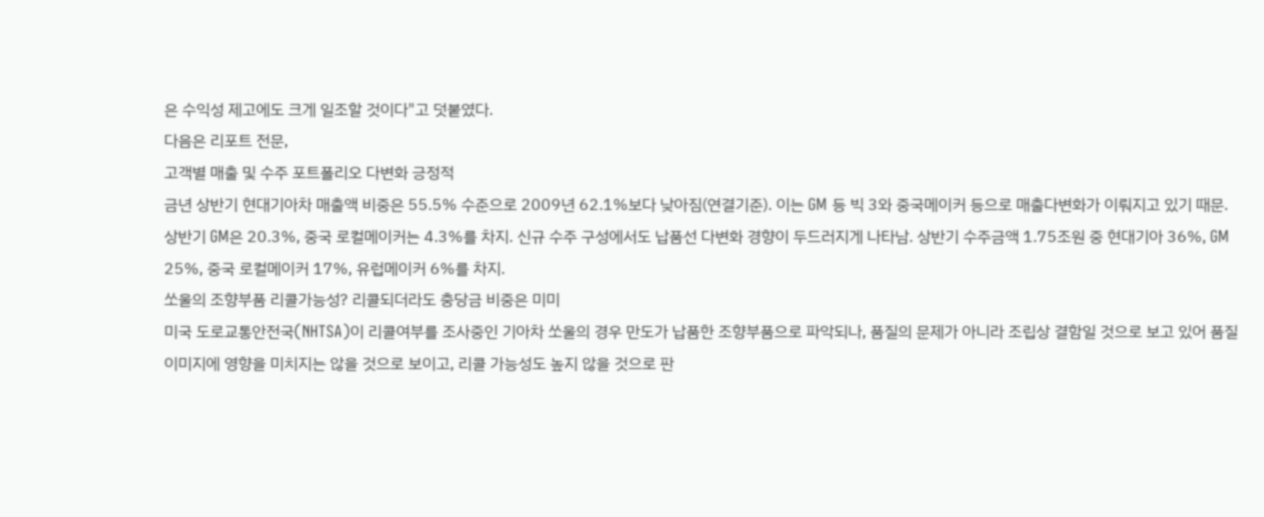은 수익성 제고에도 크게 일조할 것이다"고 덧붙였다.
다음은 리포트 전문,
고객별 매출 및 수주 포트폴리오 다변화 긍정적
금년 상반기 현대기아차 매출액 비중은 55.5% 수준으로 2009년 62.1%보다 낮아짐(연결기준). 이는 GM 등 빅 3와 중국메이커 등으로 매출다변화가 이뤄지고 있기 때문. 상반기 GM은 20.3%, 중국 로컬메이커는 4.3%를 차지. 신규 수주 구성에서도 납품선 다변화 경향이 두드러지게 나타남. 상반기 수주금액 1.75조원 중 현대기아 36%, GM 25%, 중국 로컬메이커 17%, 유럽메이커 6%를 차지.
쏘울의 조향부품 리콜가능성? 리콜되더라도 충당금 비중은 미미
미국 도로교통안전국(NHTSA)이 리콜여부를 조사중인 기아차 쏘울의 경우 만도가 납품한 조향부품으로 파악되나, 품질의 문제가 아니라 조립상 결함일 것으로 보고 있어 품질이미지에 영향을 미치지는 않을 것으로 보이고, 리콜 가능성도 높지 않을 것으로 판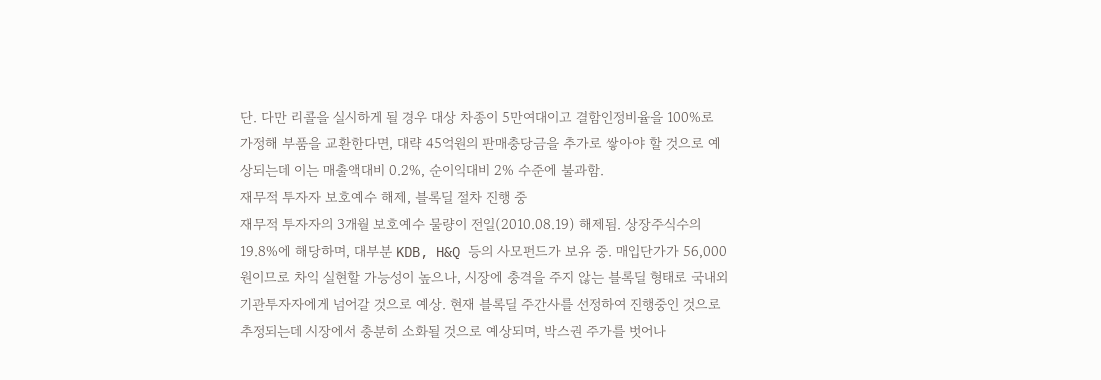단. 다만 리콜을 실시하게 될 경우 대상 차종이 5만여대이고 결함인정비율을 100%로 가정해 부품을 교환한다면, 대략 45억원의 판매충당금을 추가로 쌓아야 할 것으로 예상되는데 이는 매출액대비 0.2%, 순이익대비 2% 수준에 불과함.
재무적 투자자 보호예수 해제, 블록딜 절차 진행 중
재무적 투자자의 3개월 보호예수 물량이 전일(2010.08.19) 해제됨. 상장주식수의 19.8%에 해당하며, 대부분 KDB, H&Q 등의 사모펀드가 보유 중. 매입단가가 56,000원이므로 차익 실현할 가능성이 높으나, 시장에 충격을 주지 않는 블록딜 형태로 국내외 기관투자자에게 넘어갈 것으로 예상. 현재 블록딜 주간사를 선정하여 진행중인 것으로 추정되는데 시장에서 충분히 소화될 것으로 예상되며, 박스권 주가를 벗어나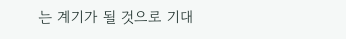는 계기가 될 것으로 기대